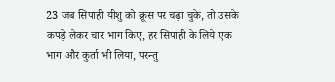23 जब सिपाही यीशु को क्रूस पर चढ़ा चुके, तो उसके कपड़े लेकर चार भाग किए, हर सिपाही के लिये एक भाग और कुर्ता भी लिया, परन्तु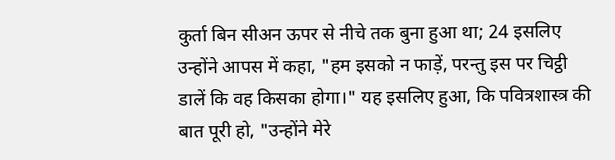कुर्ता बिन सीअन ऊपर से नीचे तक बुना हुआ था; 24 इसलिए उन्होंने आपस में कहा, "हम इसको न फाड़ें, परन्तु इस पर चिट्ठी डालें कि वह किसका होगा।" यह इसलिए हुआ, कि पवित्रशास्त्र की बात पूरी हो, "उन्होंने मेरे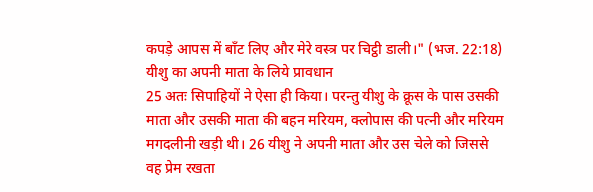कपड़े आपस में बाँट लिए और मेरे वस्त्र पर चिट्ठी डाली।" (भज. 22:18)
यीशु का अपनी माता के लिये प्रावधान
25 अतः सिपाहियों ने ऐसा ही किया। परन्तु यीशु के क्रूस के पास उसकी माता और उसकी माता की बहन मरियम, क्लोपास की पत्नी और मरियम मगदलीनी खड़ी थी। 26 यीशु ने अपनी माता और उस चेले को जिससे वह प्रेम रखता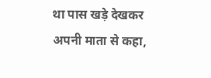था पास खड़े देखकर अपनी माता से कहा,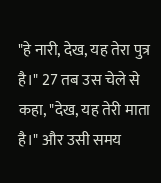"हे नारी, देख, यह तेरा पुत्र है।" 27 तब उस चेले से कहा, "देख, यह तेरी माता है।" और उसी समय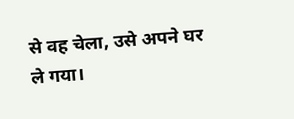से वह चेला, उसे अपने घर ले गया।